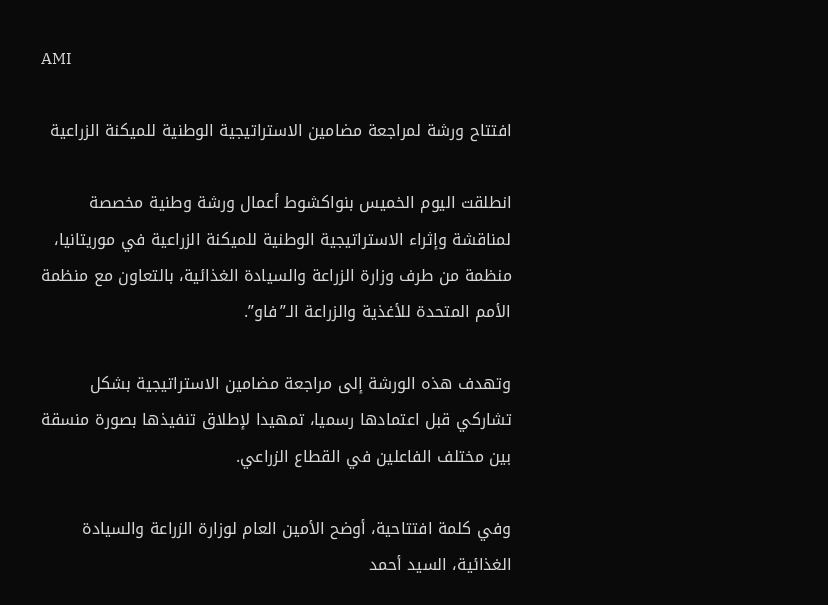AMI

افتتاح ورشة لمراجعة مضامين الاستراتيجية الوطنية للميكنة الزراعية

انطلقت اليوم الخميس بنواكشوط أعمال ورشة وطنية مخصصة لمناقشة وإثراء الاستراتيجية الوطنية للميكنة الزراعية في موريتانيا، منظمة من طرف وزارة الزراعة والسيادة الغذائية، بالتعاون مع منظمة الأمم المتحدة للأغذية والزراعة الـ”فاو”.

وتهدف هذه الورشة إلى مراجعة مضامين الاستراتيجية بشكل تشاركي قبل اعتمادها رسميا، تمهيدا لإطلاق تنفيذها بصورة منسقة بين مختلف الفاعلين في القطاع الزراعي.

وفي كلمة افتتاحية، أوضح الأمين العام لوزارة الزراعة والسيادة الغذائية، السيد أحمد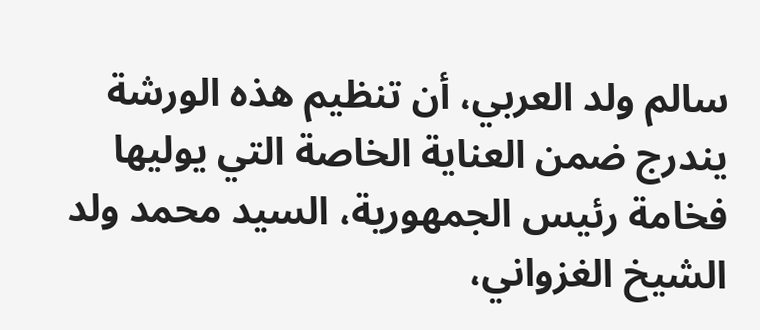سالم ولد العربي، أن تنظيم هذه الورشة يندرج ضمن العناية الخاصة التي يوليها فخامة رئيس الجمهورية، السيد محمد ولد الشيخ الغزواني،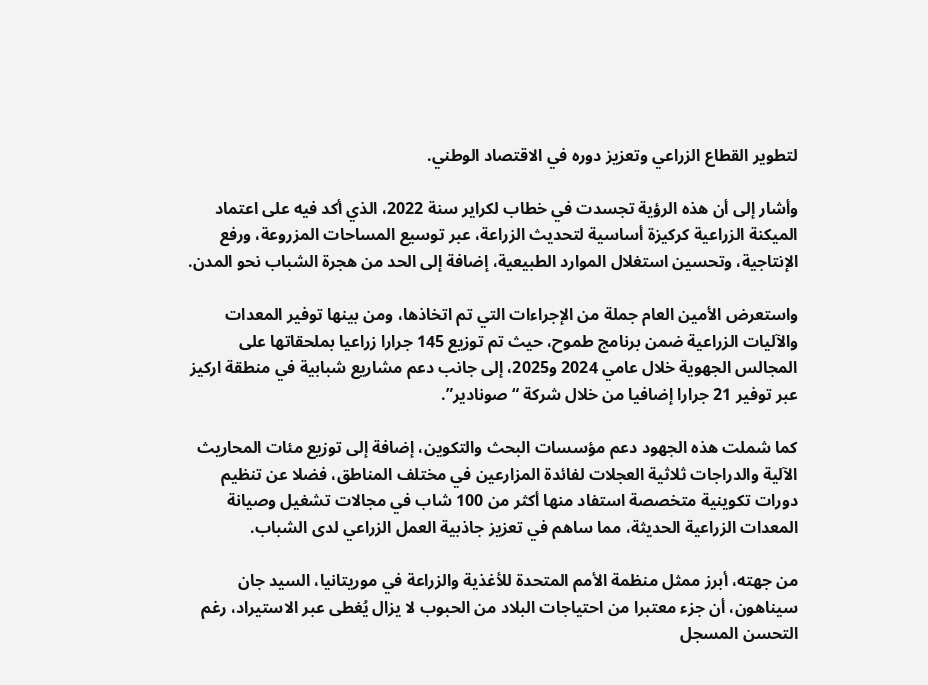لتطوير القطاع الزراعي وتعزيز دوره في الاقتصاد الوطني.

وأشار إلى أن هذه الرؤية تجسدت في خطاب لكراير سنة 2022، الذي أكد فيه على اعتماد الميكنة الزراعية كركيزة أساسية لتحديث الزراعة، عبر توسيع المساحات المزروعة، ورفع الإنتاجية، وتحسين استغلال الموارد الطبيعية، إضافة إلى الحد من هجرة الشباب نحو المدن.

واستعرض الأمين العام جملة من الإجراءات التي تم اتخاذها، ومن بينها توفير المعدات والآليات الزراعية ضمن برنامج طموح، حيث تم توزيع 145 جرارا زراعيا بملحقاتها على المجالس الجهوية خلال عامي 2024 و2025، إلى جانب دعم مشاريع شبابية في منطقة اركيز عبر توفير 21 جرارا إضافيا من خلال شركة “صونادير”.

كما شملت هذه الجهود دعم مؤسسات البحث والتكوين، إضافة إلى توزيع مئات المحاريث الآلية والدراجات ثلاثية العجلات لفائدة المزارعين في مختلف المناطق، فضلا عن تنظيم دورات تكوينية متخصصة استفاد منها أكثر من 100 شاب في مجالات تشغيل وصيانة المعدات الزراعية الحديثة، مما ساهم في تعزيز جاذبية العمل الزراعي لدى الشباب.

من جهته، أبرز ممثل منظمة الأمم المتحدة للأغذية والزراعة في موريتانيا، السيد جان سيناھون، أن جزء معتبرا من احتياجات البلاد من الحبوب لا يزال يُغطى عبر الاستيراد، رغم التحسن المسجل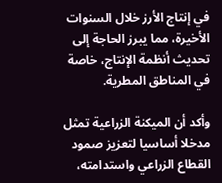في إنتاج الأرز خلال السنوات الأخيرة، مما يبرز الحاجة إلى تحديث أنظمة الإنتاج، خاصة في المناطق المطرية.

وأكد أن الميكنة الزراعية تمثل مدخلا أساسيا لتعزيز صمود القطاع الزراعي واستدامته،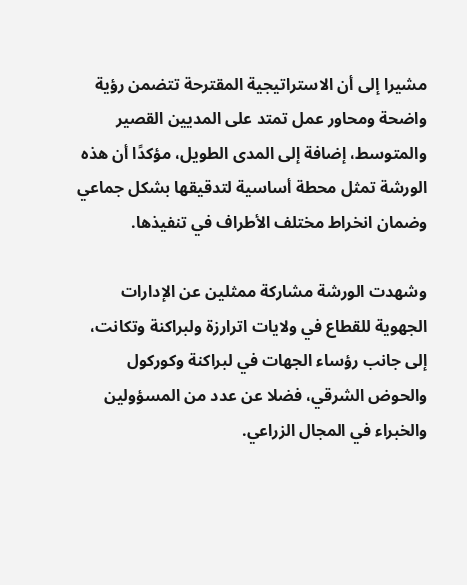مشيرا إلى أن الاستراتيجية المقترحة تتضمن رؤية واضحة ومحاور عمل تمتد على المديين القصير والمتوسط، إضافة إلى المدى الطويل، مؤكدًا أن هذه الورشة تمثل محطة أساسية لتدقيقها بشكل جماعي وضمان انخراط مختلف الأطراف في تنفيذها.

وشهدت الورشة مشاركة ممثلين عن الإدارات الجهوية للقطاع في ولايات اترارزة ولبراكنة وتكانت، إلى جانب رؤساء الجهات في لبراكنة وكوركول والحوض الشرقي، فضلا عن عدد من المسؤولين والخبراء في المجال الزراعي.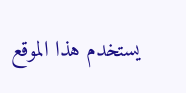يستخدم هذا الموقع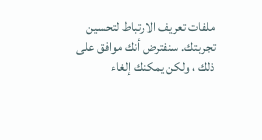ملفات تعريف الارتباط لتحسين تجربتك. سنفترض أنك موافق على ذلك ، ولكن يمكنك إلغاء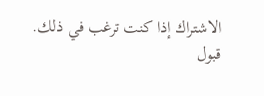الاشتراك إذا كنت ترغب في ذلك. قبول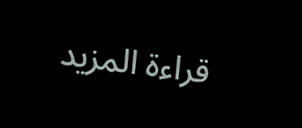قراءة المزيد